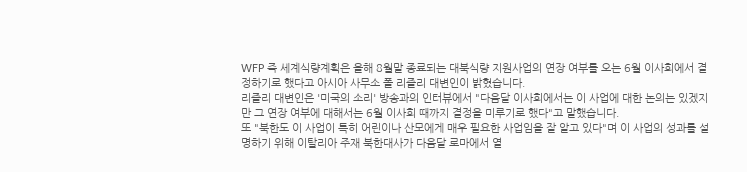WFP 즉 세계식량계획은 올해 8월말 종료되는 대북식량 지원사업의 연장 여부를 오는 6월 이사회에서 결정하기로 했다고 아시아 사무소 폴 리즐리 대변인이 밝혔습니다.
리즐리 대변인은 '미국의 소리' 방송과의 인터뷰에서 "다음달 이사회에서는 이 사업에 대한 논의는 있겠지만 그 연장 여부에 대해서는 6월 이사회 때까지 결정을 미루기로 했다"고 말했습니다.
또 "북한도 이 사업이 특히 어린이나 산모에게 매우 필요한 사업임을 잘 알고 있다"며 이 사업의 성과를 설명하기 위해 이탈리아 주재 북한대사가 다음달 로마에서 열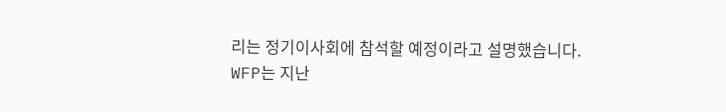리는 정기이사회에 참석할 예정이라고 설명했습니다.
WFP는 지난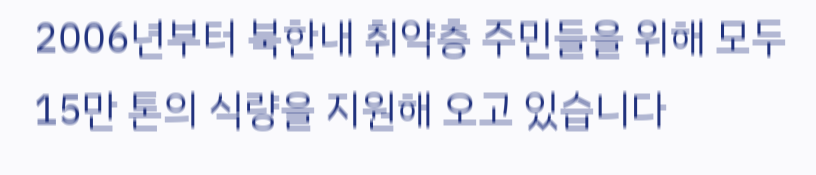2006년부터 북한내 취약층 주민들을 위해 모두 15만 톤의 식량을 지원해 오고 있습니다